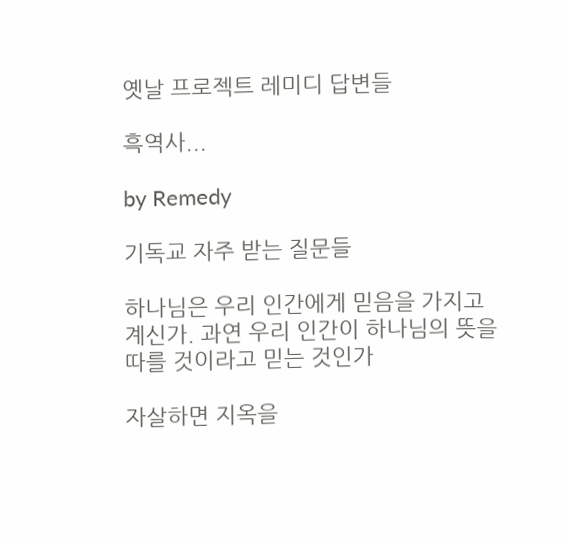옛날 프로젝트 레미디 답변들

흑역사...

by Remedy

기독교 자주 받는 질문들

하나님은 우리 인간에게 믿음을 가지고 계신가. 과연 우리 인간이 하나님의 뜻을 따를 것이라고 믿는 것인가

자살하면 지옥을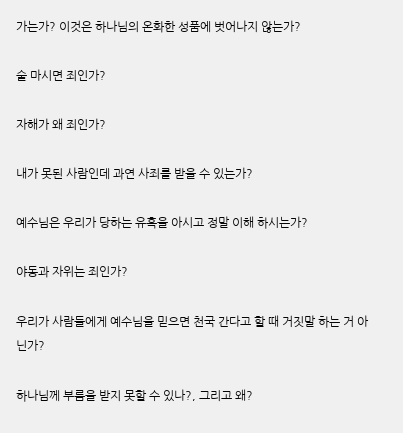가는가? 이것은 하나님의 온화한 성품에 벗어나지 않는가?

술 마시면 죄인가?

자해가 왜 죄인가?

내가 못된 사람인데 과연 사죄를 받을 수 있는가?

예수님은 우리가 당하는 유혹을 아시고 정말 이해 하시는가?

야동과 자위는 죄인가?

우리가 사람들에게 예수님을 믿으면 천국 간다고 할 때 거짓말 하는 거 아닌가?

하나님께 부름을 받지 못할 수 있나?, 그리고 왜?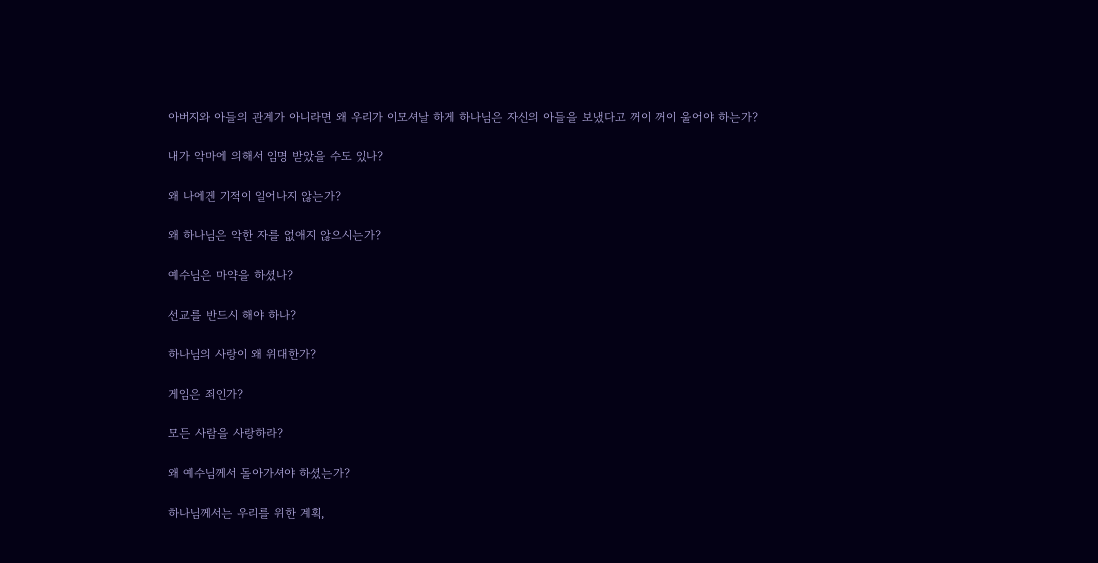아버지와 아들의 관계가 아니라면 왜 우리가 이모셔날 하게 하나님은 자신의 아들을 보냈다고 꺼이 꺼이 울어야 하는가?

내가 악마에 의해서 임명 받았을 수도 있나?

왜 나에겐 기적이 일어나지 않는가?

왜 하나님은 악한 자를 없애지 않으시는가?

예수님은 마약을 하셨나?

선교를 반드시 해야 하나?

하나님의 사랑이 왜 위대한가?

게임은 죄인가?

모든 사람을 사랑하라?

왜 예수님께서 돌아가셔야 하셨는가?

하나님께서는 우리를 위한 계획,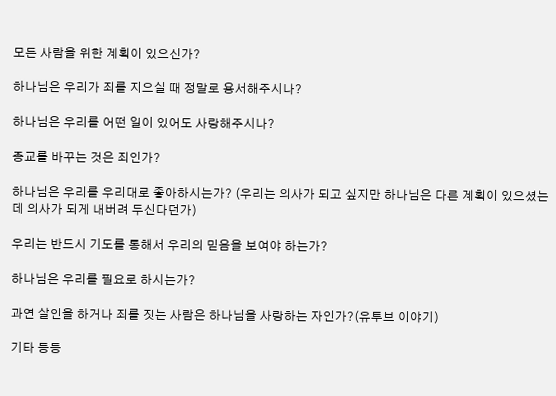모든 사람을 위한 계획이 있으신가?

하나님은 우리가 죄를 지으실 때 정말로 용서해주시나?

하나님은 우리를 어떤 일이 있어도 사랑해주시나?

종교를 바꾸는 것은 죄인가?

하나님은 우리를 우리대로 좋아하시는가? (우리는 의사가 되고 싶지만 하나님은 다른 계획이 있으셨는데 의사가 되게 내버려 두신다던가)

우리는 반드시 기도를 통해서 우리의 믿음을 보여야 하는가?

하나님은 우리를 필요로 하시는가?

과연 살인을 하거나 죄를 짓는 사람은 하나님을 사랑하는 자인가?(유투브 이야기)

기타 등등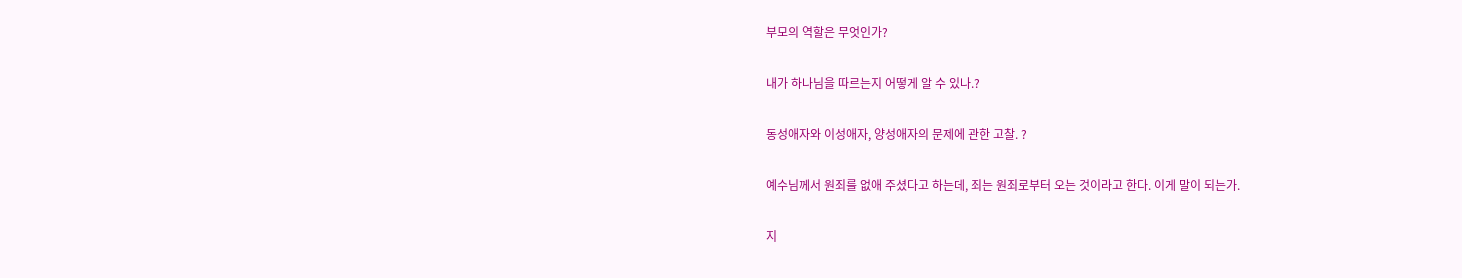부모의 역할은 무엇인가?

내가 하나님을 따르는지 어떻게 알 수 있나.?

동성애자와 이성애자, 양성애자의 문제에 관한 고찰. ?

예수님께서 원죄를 없애 주셨다고 하는데, 죄는 원죄로부터 오는 것이라고 한다. 이게 말이 되는가.

지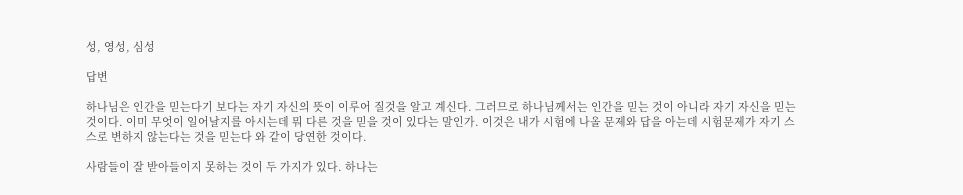성, 영성, 심성

답변

하나님은 인간을 믿는다기 보다는 자기 자신의 뜻이 이루어 질것을 알고 계신다. 그러므로 하나님께서는 인간을 믿는 것이 아니라 자기 자신을 믿는 것이다. 이미 무엇이 일어날지를 아시는데 뭐 다른 것을 믿을 것이 있다는 말인가. 이것은 내가 시험에 나올 문제와 답을 아는데 시험문제가 자기 스스로 변하지 않는다는 것을 믿는다 와 같이 당연한 것이다.

사람들이 잘 받아들이지 못하는 것이 두 가지가 있다. 하나는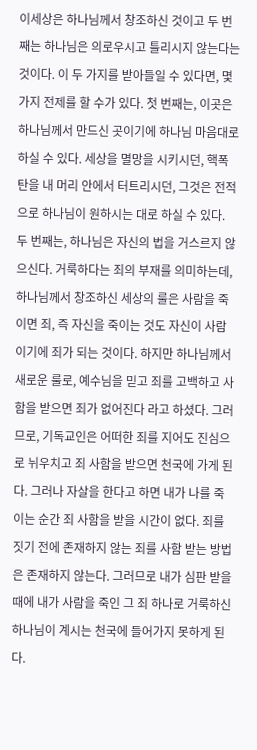이세상은 하나님께서 창조하신 것이고 두 번째는 하나님은 의로우시고 틀리시지 않는다는 것이다. 이 두 가지를 받아들일 수 있다면, 몇 가지 전제를 할 수가 있다. 첫 번째는, 이곳은 하나님께서 만드신 곳이기에 하나님 마음대로 하실 수 있다. 세상을 멸망을 시키시던, 핵폭탄을 내 머리 안에서 터트리시던, 그것은 전적으로 하나님이 원하시는 대로 하실 수 있다. 두 번째는, 하나님은 자신의 법을 거스르지 않으신다. 거룩하다는 죄의 부재를 의미하는데, 하나님께서 창조하신 세상의 룰은 사람을 죽이면 죄, 즉 자신을 죽이는 것도 자신이 사람이기에 죄가 되는 것이다. 하지만 하나님께서 새로운 룰로, 예수님을 믿고 죄를 고백하고 사함을 받으면 죄가 없어진다 라고 하셨다. 그러므로, 기독교인은 어떠한 죄를 지어도 진심으로 뉘우치고 죄 사함을 받으면 천국에 가게 된다. 그러나 자살을 한다고 하면 내가 나를 죽이는 순간 죄 사함을 받을 시간이 없다. 죄를 짓기 전에 존재하지 않는 죄를 사함 받는 방법은 존재하지 않는다. 그러므로 내가 심판 받을 때에 내가 사람을 죽인 그 죄 하나로 거룩하신 하나님이 계시는 천국에 들어가지 못하게 된다.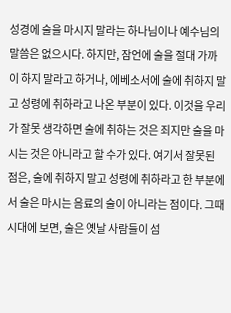성경에 술을 마시지 말라는 하나님이나 예수님의 말씀은 없으시다. 하지만, 잠언에 술을 절대 가까이 하지 말라고 하거나, 에베소서에 술에 취하지 말고 성령에 취하라고 나온 부분이 있다. 이것을 우리가 잘못 생각하면 술에 취하는 것은 죄지만 술을 마시는 것은 아니라고 할 수가 있다. 여기서 잘못된 점은, 술에 취하지 말고 성령에 취하라고 한 부분에서 술은 마시는 음료의 술이 아니라는 점이다. 그때 시대에 보면, 술은 옛날 사람들이 섬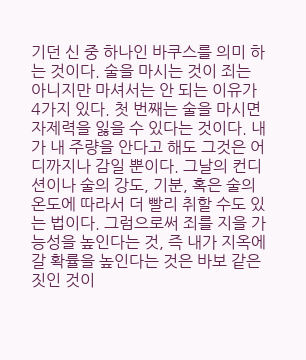기던 신 중 하나인 바쿠스를 의미 하는 것이다. 술을 마시는 것이 죄는 아니지만 마셔서는 안 되는 이유가 4가지 있다. 첫 번째는 술을 마시면 자제력을 잃을 수 있다는 것이다. 내가 내 주량을 안다고 해도 그것은 어디까지나 감일 뿐이다. 그날의 컨디션이나 술의 강도, 기분, 혹은 술의 온도에 따라서 더 빨리 취할 수도 있는 법이다. 그럼으로써 죄를 지을 가능성을 높인다는 것, 즉 내가 지옥에 갈 확률을 높인다는 것은 바보 같은 짓인 것이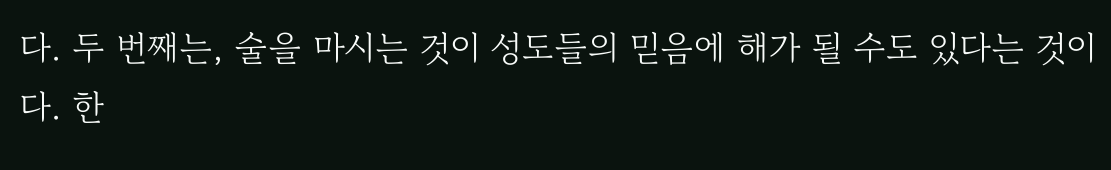다. 두 번째는, 술을 마시는 것이 성도들의 믿음에 해가 될 수도 있다는 것이다. 한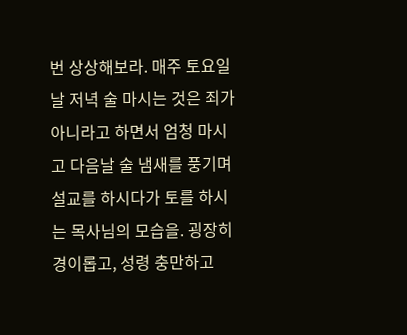번 상상해보라. 매주 토요일 날 저녁 술 마시는 것은 죄가 아니라고 하면서 엄청 마시고 다음날 술 냄새를 풍기며 설교를 하시다가 토를 하시는 목사님의 모습을. 굉장히 경이롭고, 성령 충만하고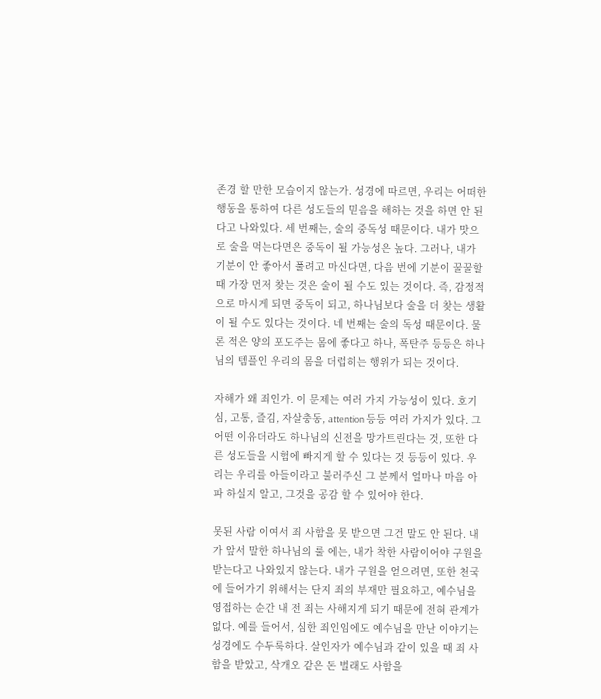존경 할 만한 모습이지 않는가. 성경에 따르면, 우리는 어떠한 행동을 통하여 다른 성도들의 믿음을 해하는 것을 하면 안 된다고 나와있다. 세 번째는, 술의 중독성 때문이다. 내가 맛으로 술을 먹는다면은 중독이 될 가능성은 높다. 그러나, 내가 기분이 안 좋아서 풀려고 마신다면, 다음 번에 기분이 꿀꿀할 때 가장 먼저 찾는 것은 술이 될 수도 있는 것이다. 즉, 감정적으로 마시게 되면 중독이 되고, 하나님보다 술을 더 찾는 생활이 될 수도 있다는 것이다. 네 번째는 술의 독성 때문이다. 물론 적은 양의 포도주는 몸에 좋다고 하나, 폭탄주 등등은 하나님의 템플인 우리의 몸을 더럽히는 행위가 되는 것이다.

자해가 왜 죄인가. 이 문제는 여러 가지 가능성이 있다. 호기심, 고통, 즐김, 자살충동, attention 등등 여러 가지가 있다. 그 어떤 이유더라도 하나님의 신전을 망가트린다는 것, 또한 다른 성도들을 시험에 빠지게 할 수 있다는 것 등등이 있다. 우리는 우리를 아들이라고 불러주신 그 분께서 얼마나 마음 아파 하실지 알고, 그것을 공감 할 수 있어야 한다.

못된 사람 이여서 죄 사함을 못 받으면 그건 말도 안 된다. 내가 앞서 말한 하나님의 룰 에는, 내가 착한 사람이어야 구원을 받는다고 나와있지 않는다. 내가 구원을 얻으려면, 또한 천국에 들어가기 위해서는 단지 죄의 부재만 필요하고, 예수님을 영접하는 순간 내 전 죄는 사해지게 되기 때문에 전혀 관계가 없다. 예를 들어서, 심한 죄인임에도 예수님을 만난 이야기는 성경에도 수두룩하다. 살인자가 예수님과 같이 있을 때 죄 사함을 받았고, 삭개오 같은 돈 벌래도 사함을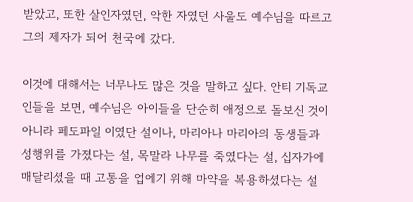받았고, 또한 살인자였던, 악한 자였던 사울도 예수님을 따르고 그의 제자가 되어 천국에 갔다.

이것에 대해서는 너무나도 많은 것을 말하고 싶다. 안티 기독교인들을 보면, 예수님은 아이들을 단순히 애정으로 돌보신 것이 아니라 페도파일 이였단 설이나, 마리아나 마리아의 동생들과 성행위를 가졌다는 설, 목말라 나무를 죽였다는 설, 십자가에 매달리셨을 때 고통을 업에기 위해 마약을 복용하셨다는 설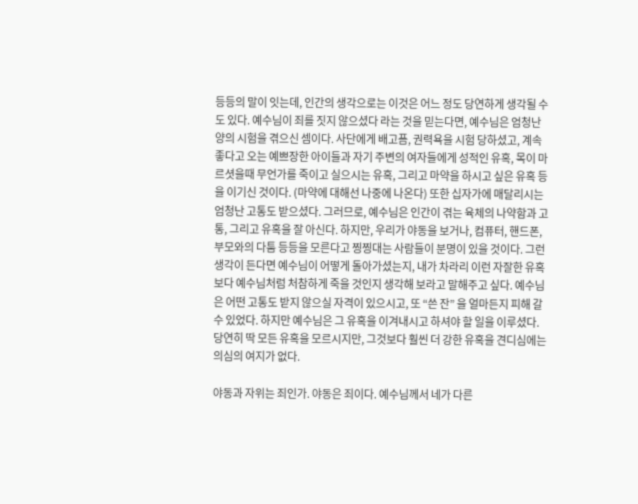등등의 말이 잇는데, 인간의 생각으로는 이것은 어느 정도 당연하게 생각될 수도 있다. 예수님이 죄를 짓지 않으셨다 라는 것을 믿는다면, 예수님은 엄청난 양의 시험을 겪으신 셈이다. 사단에게 배고픔, 권력욕을 시험 당하셨고, 계속 좋다고 오는 예쁘장한 아이들과 자기 주변의 여자들에게 성적인 유혹, 목이 마르셧을때 무언가를 죽이고 실으시는 유혹, 그리고 마약을 하시고 싶은 유혹 등을 이기신 것이다. (마약에 대해선 나중에 나온다) 또한 십자가에 매달리시는 엄청난 고통도 받으셨다. 그러므로, 예수님은 인간이 겪는 육체의 나약함과 고통, 그리고 유혹을 잘 아신다. 하지만, 우리가 야동을 보거나, 컴퓨터, 핸드폰, 부모와의 다툼 등등을 모른다고 찡찡대는 사람들이 분명이 있을 것이다. 그런 생각이 든다면 예수님이 어떻게 돌아가셨는지, 내가 차라리 이런 자잘한 유혹보다 예수님처럼 처참하게 죽을 것인지 생각해 보라고 말해주고 싶다. 예수님은 어떤 고통도 받지 않으실 자격이 있으시고, 또 “쓴 잔” 을 얼마든지 피해 갈 수 있었다. 하지만 예수님은 그 유혹을 이겨내시고 하셔야 할 일을 이루셨다. 당연히 딱 모든 유혹을 모르시지만, 그것보다 훨씬 더 강한 유혹을 견디심에는 의심의 여지가 없다.

야동과 자위는 죄인가. 야동은 죄이다. 예수님께서 네가 다른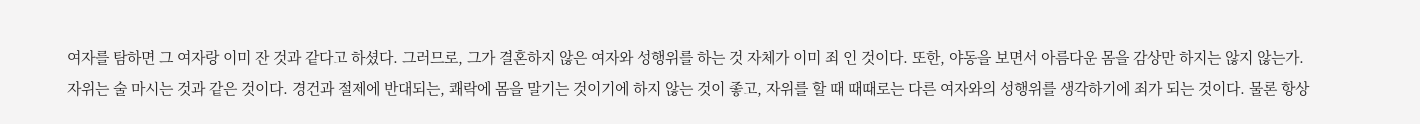여자를 탐하면 그 여자랑 이미 잔 것과 같다고 하셨다. 그러므로, 그가 결혼하지 않은 여자와 성행위를 하는 것 자체가 이미 죄 인 것이다. 또한, 야동을 보면서 아름다운 몸을 감상만 하지는 않지 않는가. 자위는 술 마시는 것과 같은 것이다. 경건과 절제에 반대되는, 쾌락에 몸을 말기는 것이기에 하지 않는 것이 좋고, 자위를 할 때 때때로는 다른 여자와의 성행위를 생각하기에 죄가 되는 것이다. 물론 항상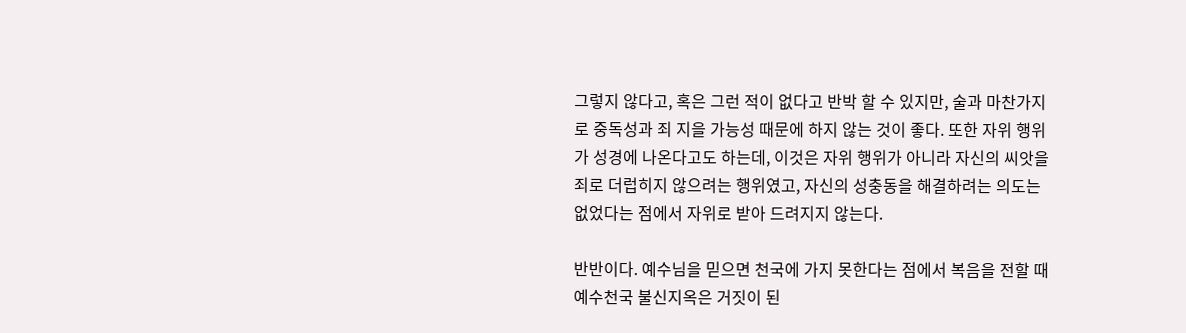그렇지 않다고, 혹은 그런 적이 없다고 반박 할 수 있지만, 술과 마찬가지로 중독성과 죄 지을 가능성 때문에 하지 않는 것이 좋다. 또한 자위 행위가 성경에 나온다고도 하는데, 이것은 자위 행위가 아니라 자신의 씨앗을 죄로 더럽히지 않으려는 행위였고, 자신의 성충동을 해결하려는 의도는 없었다는 점에서 자위로 받아 드려지지 않는다.

반반이다. 예수님을 믿으면 천국에 가지 못한다는 점에서 복음을 전할 때 예수천국 불신지옥은 거짓이 된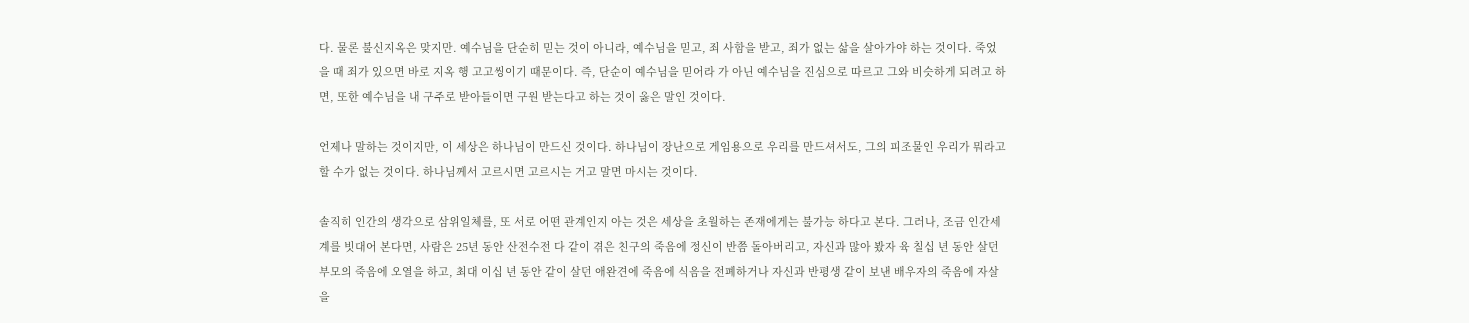다. 물론 불신지옥은 맞지만. 예수님을 단순히 믿는 것이 아니라, 예수님을 믿고, 죄 사함을 받고, 죄가 없는 삶을 살아가야 하는 것이다. 죽었을 때 죄가 있으면 바로 지옥 행 고고씽이기 때문이다. 즉, 단순이 예수님을 믿어라 가 아닌 예수님을 진심으로 따르고 그와 비슷하게 되려고 하면, 또한 예수님을 내 구주로 받아들이면 구원 받는다고 하는 것이 옳은 말인 것이다.

언제나 말하는 것이지만, 이 세상은 하나님이 만드신 것이다. 하나님이 장난으로 게임용으로 우리를 만드셔서도, 그의 피조물인 우리가 뭐라고 할 수가 없는 것이다. 하나님께서 고르시면 고르시는 거고 말면 마시는 것이다.

솔직히 인간의 생각으로 삼위일체를, 또 서로 어떤 관계인지 아는 것은 세상을 초월하는 존재에게는 불가능 하다고 본다. 그러나, 조금 인간세계를 빗대어 본다면, 사람은 25년 동안 산전수전 다 같이 겪은 친구의 죽음에 정신이 반쯤 돌아버리고, 자신과 많아 봤자 육 칠십 년 동안 살던 부모의 죽음에 오열을 하고, 최대 이십 년 동안 같이 살던 애완견에 죽음에 식음을 전폐하거나 자신과 반평생 같이 보낸 배우자의 죽음에 자살을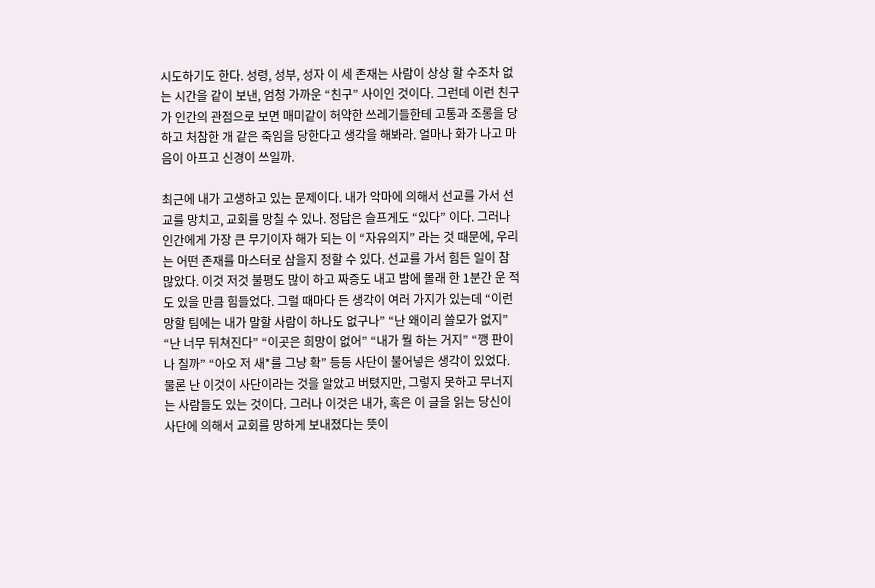시도하기도 한다. 성령, 성부, 성자 이 세 존재는 사람이 상상 할 수조차 없는 시간을 같이 보낸, 엄청 가까운 “친구” 사이인 것이다. 그런데 이런 친구가 인간의 관점으로 보면 매미같이 허약한 쓰레기들한테 고통과 조롱을 당하고 처참한 개 같은 죽임을 당한다고 생각을 해봐라. 얼마나 화가 나고 마음이 아프고 신경이 쓰일까.

최근에 내가 고생하고 있는 문제이다. 내가 악마에 의해서 선교를 가서 선교를 망치고, 교회를 망칠 수 있나. 정답은 슬프게도 “있다” 이다. 그러나 인간에게 가장 큰 무기이자 해가 되는 이 “자유의지” 라는 것 때문에, 우리는 어떤 존재를 마스터로 삼을지 정할 수 있다. 선교를 가서 힘든 일이 참 많았다. 이것 저것 불평도 많이 하고 짜증도 내고 밤에 몰래 한 1분간 운 적도 있을 만큼 힘들었다. 그럴 때마다 든 생각이 여러 가지가 있는데 “이런 망할 팀에는 내가 말할 사람이 하나도 없구나” “난 왜이리 쓸모가 없지” “난 너무 뒤쳐진다” “이곳은 희망이 없어” “내가 뭘 하는 거지” “깽 판이나 칠까” “아오 저 새*를 그냥 확” 등등 사단이 불어넣은 생각이 있었다. 물론 난 이것이 사단이라는 것을 알았고 버텼지만, 그렇지 못하고 무너지는 사람들도 있는 것이다. 그러나 이것은 내가, 혹은 이 글을 읽는 당신이 사단에 의해서 교회를 망하게 보내졌다는 뜻이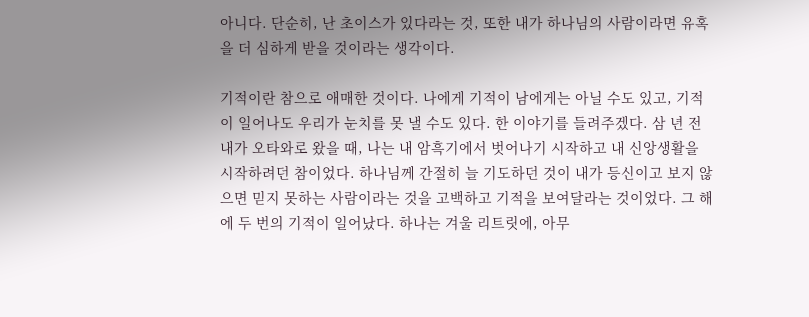아니다. 단순히, 난 초이스가 있다라는 것, 또한 내가 하나님의 사람이라면 유혹을 더 심하게 받을 것이라는 생각이다.

기적이란 참으로 애매한 것이다. 나에게 기적이 남에게는 아닐 수도 있고, 기적이 일어나도 우리가 눈치를 못 낼 수도 있다. 한 이야기를 들려주겠다. 삼 년 전 내가 오타와로 왔을 때, 나는 내 암흑기에서 벗어나기 시작하고 내 신앙생활을 시작하려던 참이었다. 하나님께 간절히 늘 기도하던 것이 내가 등신이고 보지 않으면 믿지 못하는 사람이라는 것을 고백하고 기적을 보여달라는 것이었다. 그 해에 두 번의 기적이 일어났다. 하나는 겨울 리트릿에, 아무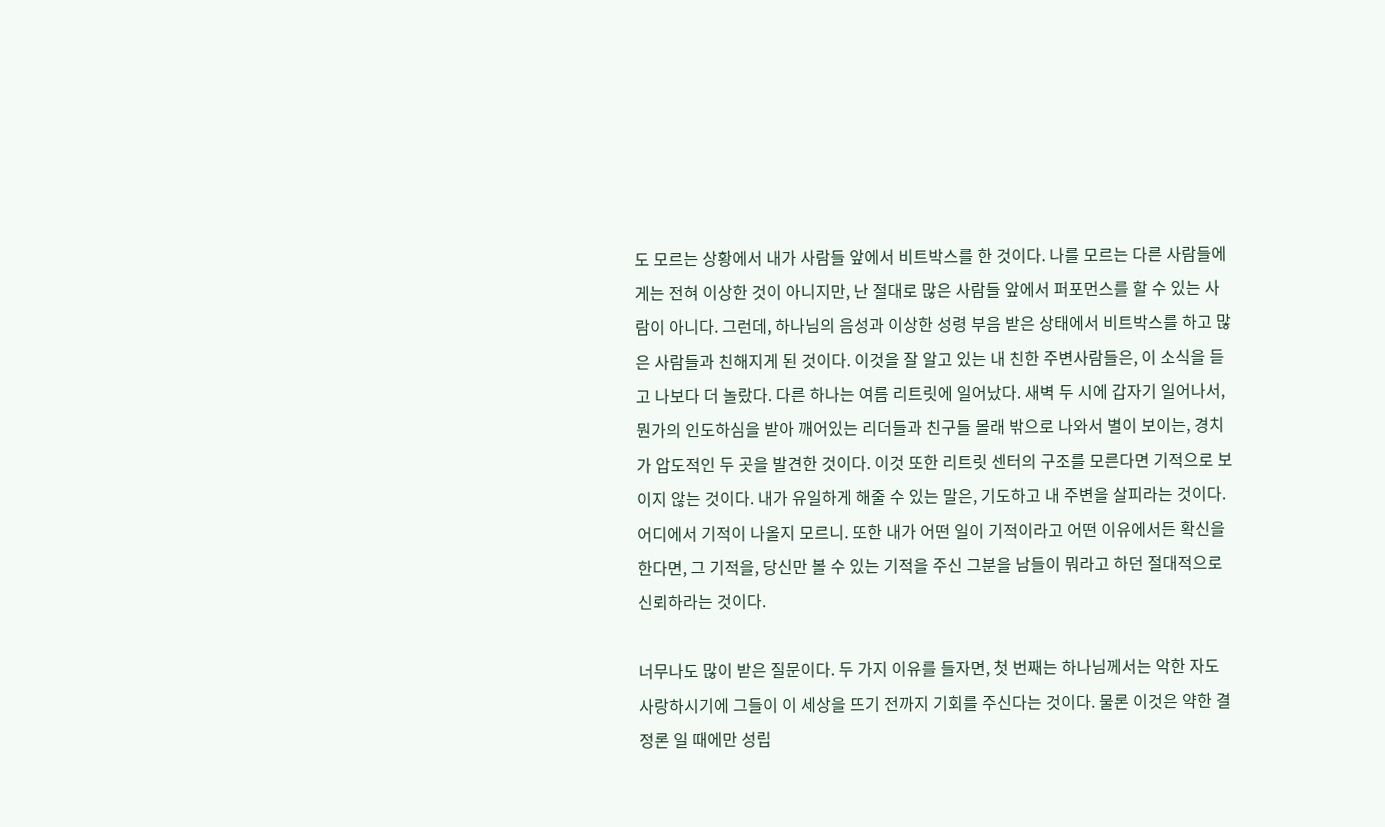도 모르는 상황에서 내가 사람들 앞에서 비트박스를 한 것이다. 나를 모르는 다른 사람들에게는 전혀 이상한 것이 아니지만, 난 절대로 많은 사람들 앞에서 퍼포먼스를 할 수 있는 사람이 아니다. 그런데, 하나님의 음성과 이상한 성령 부음 받은 상태에서 비트박스를 하고 많은 사람들과 친해지게 된 것이다. 이것을 잘 알고 있는 내 친한 주변사람들은, 이 소식을 듣고 나보다 더 놀랐다. 다른 하나는 여름 리트릿에 일어났다. 새벽 두 시에 갑자기 일어나서, 뭔가의 인도하심을 받아 깨어있는 리더들과 친구들 몰래 밖으로 나와서 별이 보이는, 경치가 압도적인 두 곳을 발견한 것이다. 이것 또한 리트릿 센터의 구조를 모른다면 기적으로 보이지 않는 것이다. 내가 유일하게 해줄 수 있는 말은, 기도하고 내 주변을 살피라는 것이다. 어디에서 기적이 나올지 모르니. 또한 내가 어떤 일이 기적이라고 어떤 이유에서든 확신을 한다면, 그 기적을, 당신만 볼 수 있는 기적을 주신 그분을 남들이 뭐라고 하던 절대적으로 신뢰하라는 것이다.

너무나도 많이 받은 질문이다. 두 가지 이유를 들자면, 첫 번째는 하나님께서는 악한 자도 사랑하시기에 그들이 이 세상을 뜨기 전까지 기회를 주신다는 것이다. 물론 이것은 약한 결정론 일 때에만 성립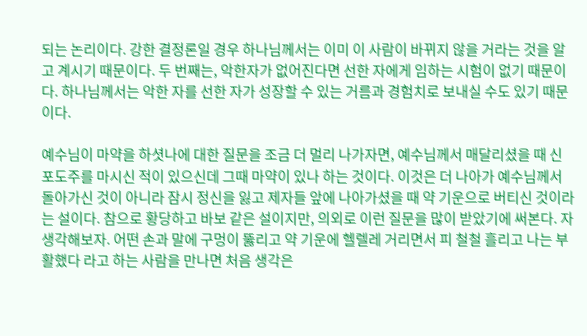되는 논리이다. 강한 결정론일 경우 하나님께서는 이미 이 사람이 바뀌지 않을 거라는 것을 알고 계시기 때문이다. 두 번째는, 악한자가 없어진다면 선한 자에게 임하는 시험이 없기 때문이다. 하나님께서는 악한 자를 선한 자가 성장할 수 있는 거름과 경험치로 보내실 수도 있기 때문이다.

예수님이 마약을 하셧나에 대한 질문을 조금 더 멀리 나가자면, 예수님께서 매달리셨을 때 신 포도주를 마시신 적이 있으신데 그때 마약이 있나 하는 것이다. 이것은 더 나아가 예수님께서 돌아가신 것이 아니라 잠시 정신을 잃고 제자들 앞에 나아가셨을 때 약 기운으로 버티신 것이라는 설이다. 참으로 황당하고 바보 같은 설이지만, 의외로 이런 질문을 많이 받았기에 써본다. 자 생각해보자. 어떤 손과 말에 구멍이 뚫리고 약 기운에 헬렐레 거리면서 피 철철 흘리고 나는 부활했다 라고 하는 사람을 만나면 처음 생각은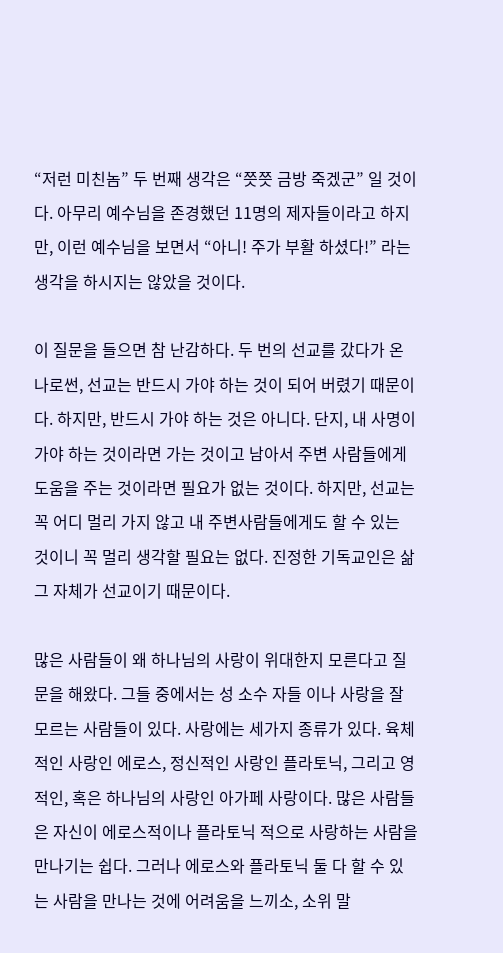“저런 미친놈” 두 번째 생각은 “쯧쯧 금방 죽겠군” 일 것이다. 아무리 예수님을 존경했던 11명의 제자들이라고 하지만, 이런 예수님을 보면서 “아니! 주가 부활 하셨다!” 라는 생각을 하시지는 않았을 것이다.

이 질문을 들으면 참 난감하다. 두 번의 선교를 갔다가 온 나로썬, 선교는 반드시 가야 하는 것이 되어 버렸기 때문이다. 하지만, 반드시 가야 하는 것은 아니다. 단지, 내 사명이 가야 하는 것이라면 가는 것이고 남아서 주변 사람들에게 도움을 주는 것이라면 필요가 없는 것이다. 하지만, 선교는 꼭 어디 멀리 가지 않고 내 주변사람들에게도 할 수 있는 것이니 꼭 멀리 생각할 필요는 없다. 진정한 기독교인은 삶 그 자체가 선교이기 때문이다.

많은 사람들이 왜 하나님의 사랑이 위대한지 모른다고 질문을 해왔다. 그들 중에서는 성 소수 자들 이나 사랑을 잘 모르는 사람들이 있다. 사랑에는 세가지 종류가 있다. 육체적인 사랑인 에로스, 정신적인 사랑인 플라토닉, 그리고 영적인, 혹은 하나님의 사랑인 아가페 사랑이다. 많은 사람들은 자신이 에로스적이나 플라토닉 적으로 사랑하는 사람을 만나기는 쉽다. 그러나 에로스와 플라토닉 둘 다 할 수 있는 사람을 만나는 것에 어려움을 느끼소, 소위 말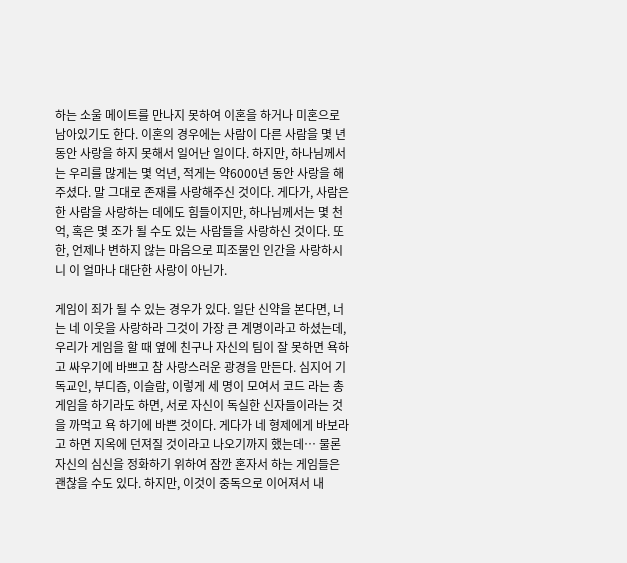하는 소울 메이트를 만나지 못하여 이혼을 하거나 미혼으로 남아있기도 한다. 이혼의 경우에는 사람이 다른 사람을 몇 년 동안 사랑을 하지 못해서 일어난 일이다. 하지만, 하나님께서는 우리를 많게는 몇 억년, 적게는 약6000년 동안 사랑을 해주셨다. 말 그대로 존재를 사랑해주신 것이다. 게다가, 사람은 한 사람을 사랑하는 데에도 힘들이지만, 하나님께서는 몇 천억, 혹은 몇 조가 될 수도 있는 사람들을 사랑하신 것이다. 또한, 언제나 변하지 않는 마음으로 피조물인 인간을 사랑하시니 이 얼마나 대단한 사랑이 아닌가.

게임이 죄가 될 수 있는 경우가 있다. 일단 신약을 본다면, 너는 네 이웃을 사랑하라 그것이 가장 큰 계명이라고 하셨는데, 우리가 게임을 할 때 옆에 친구나 자신의 팀이 잘 못하면 욕하고 싸우기에 바쁘고 참 사랑스러운 광경을 만든다. 심지어 기독교인, 부디즘, 이슬람, 이렇게 세 명이 모여서 코드 라는 총 게임을 하기라도 하면, 서로 자신이 독실한 신자들이라는 것을 까먹고 욕 하기에 바쁜 것이다. 게다가 네 형제에게 바보라고 하면 지옥에 던져질 것이라고 나오기까지 했는데… 물론 자신의 심신을 정화하기 위하여 잠깐 혼자서 하는 게임들은 괜찮을 수도 있다. 하지만, 이것이 중독으로 이어져서 내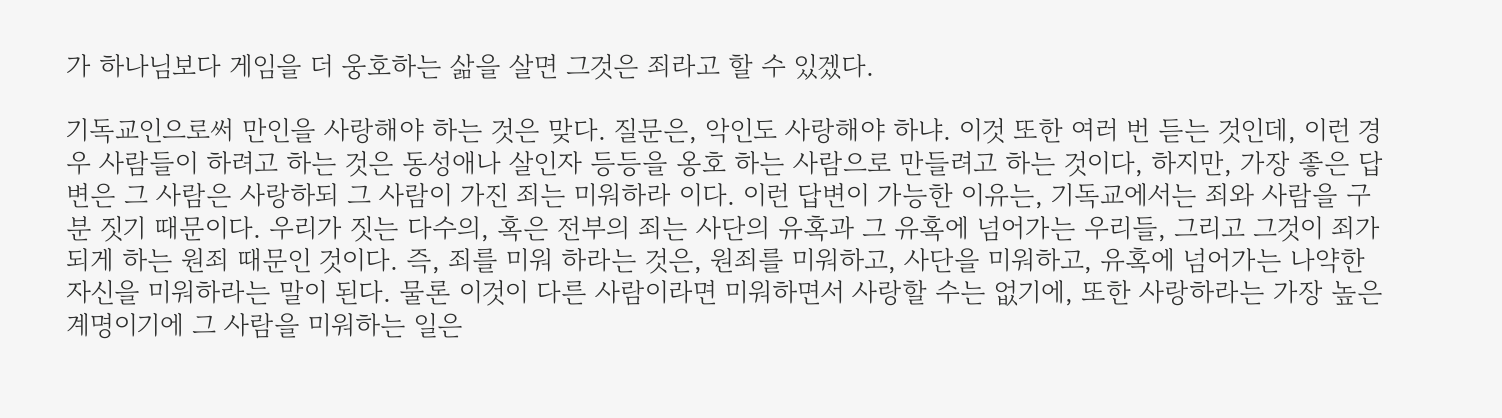가 하나님보다 게임을 더 웅호하는 삶을 살면 그것은 죄라고 할 수 있겠다.

기독교인으로써 만인을 사랑해야 하는 것은 맞다. 질문은, 악인도 사랑해야 하냐. 이것 또한 여러 번 듣는 것인데, 이런 경우 사람들이 하려고 하는 것은 동성애나 살인자 등등을 옹호 하는 사람으로 만들려고 하는 것이다, 하지만, 가장 좋은 답변은 그 사람은 사랑하되 그 사람이 가진 죄는 미워하라 이다. 이런 답변이 가능한 이유는, 기독교에서는 죄와 사람을 구분 짓기 때문이다. 우리가 짓는 다수의, 혹은 전부의 죄는 사단의 유혹과 그 유혹에 넘어가는 우리들, 그리고 그것이 죄가 되게 하는 원죄 때문인 것이다. 즉, 죄를 미워 하라는 것은, 원죄를 미워하고, 사단을 미워하고, 유혹에 넘어가는 나약한 자신을 미워하라는 말이 된다. 물론 이것이 다른 사람이라면 미워하면서 사랑할 수는 없기에, 또한 사랑하라는 가장 높은 계명이기에 그 사람을 미워하는 일은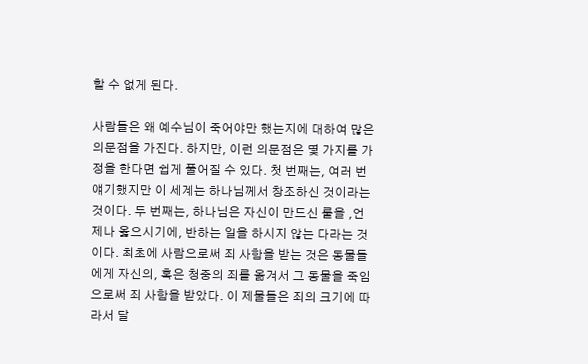할 수 없게 된다.

사람들은 왜 예수님이 죽어야만 했는지에 대하여 많은 의문점을 가진다. 하지만, 이런 의문점은 몇 가지를 가정을 한다면 쉽게 풀어질 수 있다. 첫 번째는, 여러 번 얘기했지만 이 세계는 하나님께서 창조하신 것이라는 것이다. 두 번째는, 하나님은 자신이 만드신 룰을 ,언제나 옳으시기에, 반하는 일을 하시지 않는 다라는 것이다. 최초에 사람으로써 죄 사함을 받는 것은 동물들에게 자신의, 혹은 청중의 죄를 옮겨서 그 동물을 죽임으로써 죄 사함을 받았다. 이 제물들은 죄의 크기에 따라서 달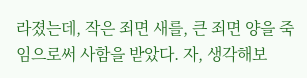라졌는데, 작은 죄면 새를, 큰 죄면 양을 죽임으로써 사함을 받았다. 자, 생각해보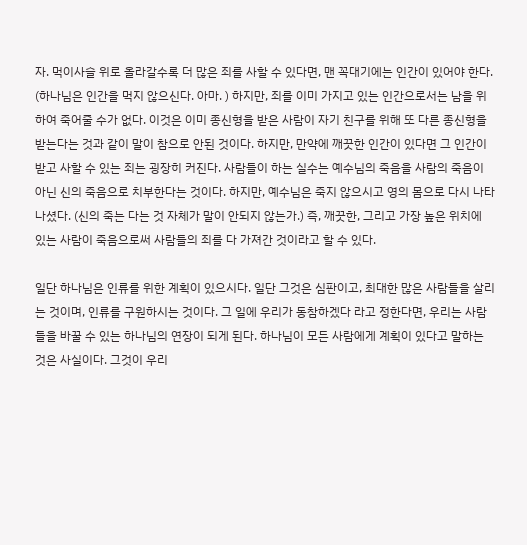자. 먹이사슬 위로 올라갈수록 더 많은 죄를 사할 수 있다면, 맨 꼭대기에는 인간이 있어야 한다. (하나님은 인간을 먹지 않으신다. 아마. ) 하지만, 죄를 이미 가지고 있는 인간으로서는 남을 위하여 죽어줄 수가 없다. 이것은 이미 종신형을 받은 사람이 자기 친구를 위해 또 다른 종신형을 받는다는 것과 같이 말이 참으로 안된 것이다. 하지만, 만약에 깨끗한 인간이 있다면 그 인간이 받고 사할 수 있는 죄는 굉장히 커진다. 사람들이 하는 실수는 예수님의 죽음을 사람의 죽음이 아닌 신의 죽음으로 치부한다는 것이다. 하지만, 예수님은 죽지 않으시고 영의 몸으로 다시 나타나셨다. (신의 죽는 다는 것 자체가 말이 안되지 않는가.) 즉, 깨끗한, 그리고 가장 높은 위치에 있는 사람이 죽음으로써 사람들의 죄를 다 가져간 것이라고 할 수 있다.

일단 하나님은 인류를 위한 계획이 있으시다. 일단 그것은 심판이고, 최대한 많은 사람들을 살리는 것이며, 인류를 구원하시는 것이다. 그 일에 우리가 동참하겠다 라고 정한다면, 우리는 사람들을 바꿀 수 있는 하나님의 연장이 되게 된다. 하나님이 모든 사람에게 계획이 있다고 말하는 것은 사실이다. 그것이 우리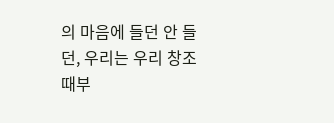의 마음에 들던 안 들던, 우리는 우리 창조 때부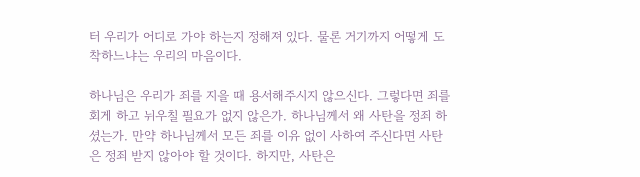터 우리가 어디로 가야 하는지 정해져 있다. 물론 거기까지 어떻게 도착하느냐는 우리의 마음이다.

하나님은 우리가 죄를 지을 때 용서해주시지 않으신다. 그렇다면 죄를 회게 하고 뉘우칠 필요가 없지 않은가. 하나님께서 왜 사탄을 정죄 하셨는가. 만약 하나님께서 모든 죄를 이유 없이 사하여 주신다면 사탄은 정죄 받지 않아야 할 것이다. 하지만, 사탄은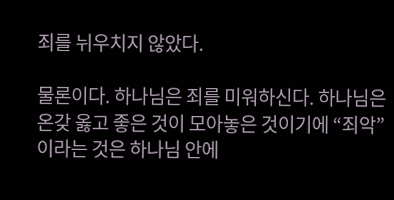죄를 뉘우치지 않았다.

물론이다. 하나님은 죄를 미워하신다. 하나님은 온갖 옳고 좋은 것이 모아놓은 것이기에 “죄악” 이라는 것은 하나님 안에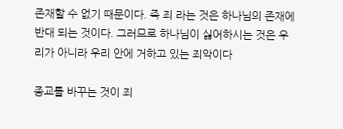존재할 수 없기 때문이다. 즉 죄 라는 것은 하나님의 존재에 반대 되는 것이다. 그러므로 하나님이 싫어하시는 것은 우리가 아니라 우리 안에 거하고 있는 죄악이다

종교를 바꾸는 것이 죄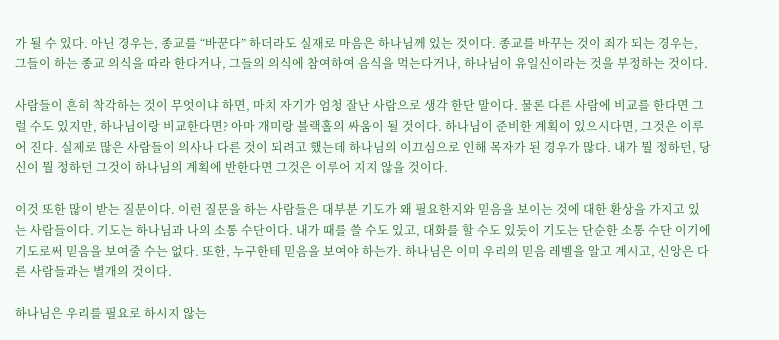가 될 수 있다. 아닌 경우는, 종교를 “바꾼다” 하더라도 실재로 마음은 하나님께 있는 것이다. 종교를 바꾸는 것이 죄가 되는 경우는, 그들이 하는 종교 의식을 따라 한다거나, 그들의 의식에 참여하여 음식을 먹는다거나, 하나님이 유일신이라는 것을 부정하는 것이다.

사람들이 흔히 착각하는 것이 무엇이냐 하면, 마치 자기가 엄청 잘난 사람으로 생각 한단 말이다. 물론 다른 사람에 비교를 한다면 그럴 수도 있지만, 하나님이랑 비교한다면? 아마 개미랑 블랙홀의 싸움이 될 것이다. 하나님이 준비한 계획이 있으시다면, 그것은 이루어 진다. 실제로 많은 사람들이 의사나 다른 것이 되려고 했는데 하나님의 이끄심으로 인해 목자가 된 경우가 많다. 내가 뭘 정하던, 당신이 뭘 정하던 그것이 하나님의 계획에 반한다면 그것은 이루어 지지 않을 것이다.

이것 또한 많이 받는 질문이다. 이런 질문을 하는 사람들은 대부분 기도가 왜 필요한지와 믿음을 보이는 것에 대한 환상을 가지고 있는 사람들이다. 기도는 하나님과 나의 소통 수단이다. 내가 때를 쓸 수도 있고, 대화를 할 수도 있듯이 기도는 단순한 소통 수단 이기에 기도로써 믿음을 보여줄 수는 없다. 또한, 누구한테 믿음을 보여야 하는가. 하나님은 이미 우리의 믿음 레벨을 알고 계시고, 신앙은 다른 사람들과는 별개의 것이다.

하나님은 우리를 필요로 하시지 않는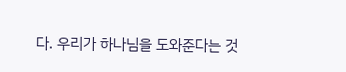다. 우리가 하나님을 도와준다는 것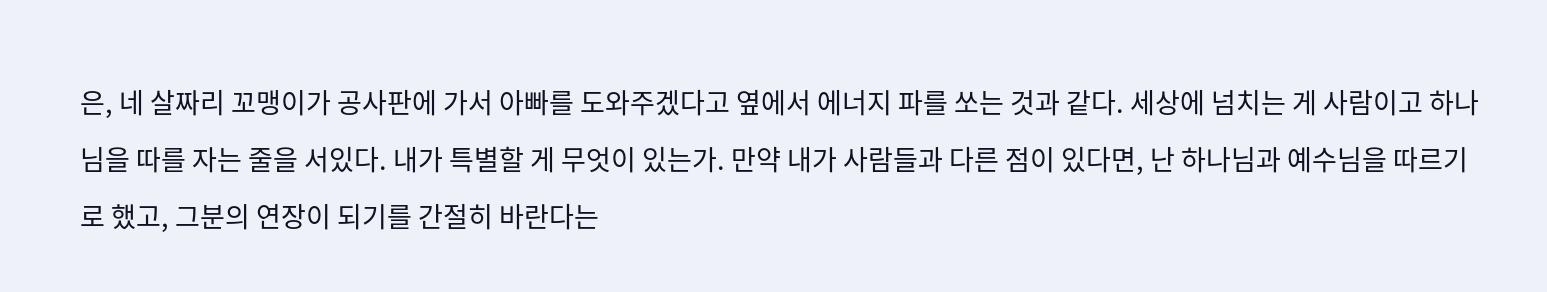은, 네 살짜리 꼬맹이가 공사판에 가서 아빠를 도와주겠다고 옆에서 에너지 파를 쏘는 것과 같다. 세상에 넘치는 게 사람이고 하나님을 따를 자는 줄을 서있다. 내가 특별할 게 무엇이 있는가. 만약 내가 사람들과 다른 점이 있다면, 난 하나님과 예수님을 따르기로 했고, 그분의 연장이 되기를 간절히 바란다는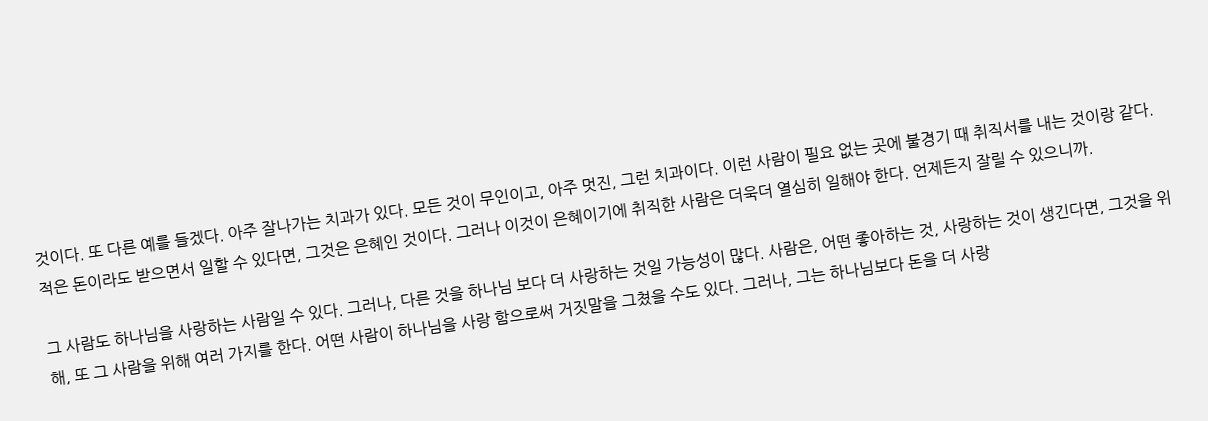것이다. 또 다른 예를 들겠다. 아주 잘나가는 치과가 있다. 모든 것이 무인이고, 아주 멋진, 그런 치과이다. 이런 사람이 필요 없는 곳에 불경기 때 취직서를 내는 것이랑 같다. 적은 돈이라도 받으면서 일할 수 있다면, 그것은 은혜인 것이다. 그러나 이것이 은혜이기에 취직한 사람은 더욱더 열심히 일해야 한다. 언제든지 잘릴 수 있으니까.

그 사람도 하나님을 사랑하는 사람일 수 있다. 그러나, 다른 것을 하나님 보다 더 사랑하는 것일 가능성이 많다. 사람은, 어떤 좋아하는 것, 사랑하는 것이 생긴다면, 그것을 위해, 또 그 사람을 위해 여러 가지를 한다. 어떤 사람이 하나님을 사랑 함으로써 거짓말을 그쳤을 수도 있다. 그러나, 그는 하나님보다 돈을 더 사랑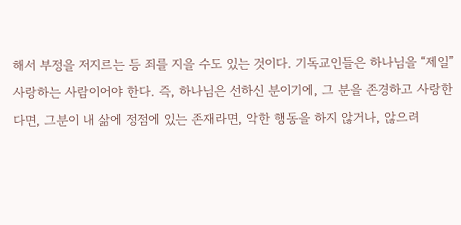해서 부정을 저지르는 등 죄를 지을 수도 있는 것이다. 기독교인들은 하나님을 “제일” 사랑하는 사람이어야 한다. 즉, 하나님은 선하신 분이기에, 그 분을 존경하고 사랑한다면, 그분이 내 삶에 정점에 있는 존재라면, 악한 행동을 하지 않거나, 않으려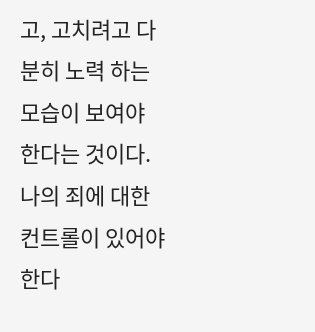고, 고치려고 다분히 노력 하는 모습이 보여야 한다는 것이다. 나의 죄에 대한 컨트롤이 있어야 한다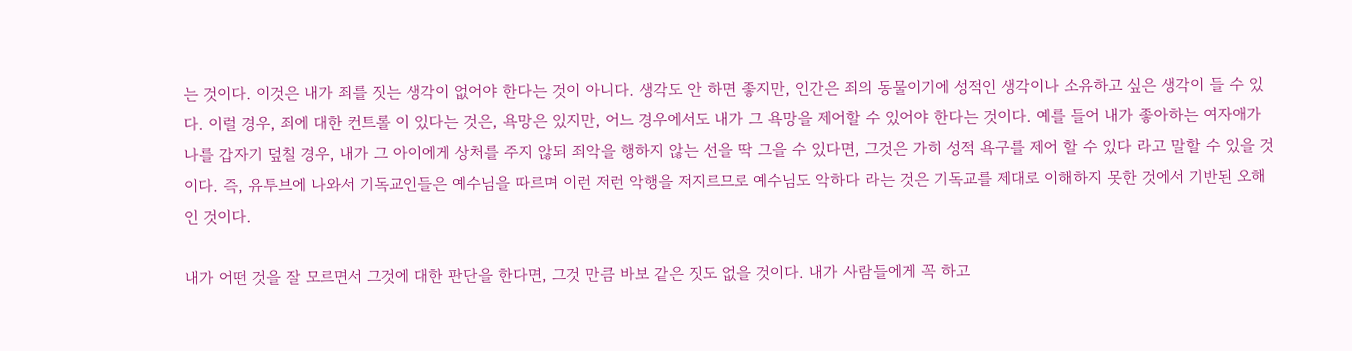는 것이다. 이것은 내가 죄를 짓는 생각이 없어야 한다는 것이 아니다. 생각도 안 하면 좋지만, 인간은 죄의 동물이기에 성적인 생각이나 소유하고 싶은 생각이 들 수 있다. 이럴 경우, 죄에 대한 컨트롤 이 있다는 것은, 욕망은 있지만, 어느 경우에서도 내가 그 욕망을 제어할 수 있어야 한다는 것이다. 예를 들어 내가 좋아하는 여자애가 나를 갑자기 덮칠 경우, 내가 그 아이에게 상처를 주지 않되 죄악을 행하지 않는 선을 딱 그을 수 있다면, 그것은 가히 성적 욕구를 제어 할 수 있다 라고 말할 수 있을 것이다. 즉, 유투브에 나와서 기독교인들은 예수님을 따르며 이런 저런 악행을 저지르므로 예수님도 악하다 라는 것은 기독교를 제대로 이해하지 못한 것에서 기반된 오해인 것이다.

내가 어떤 것을 잘 모르면서 그것에 대한 판단을 한다면, 그것 만큼 바보 같은 짓도 없을 것이다. 내가 사람들에게 꼭 하고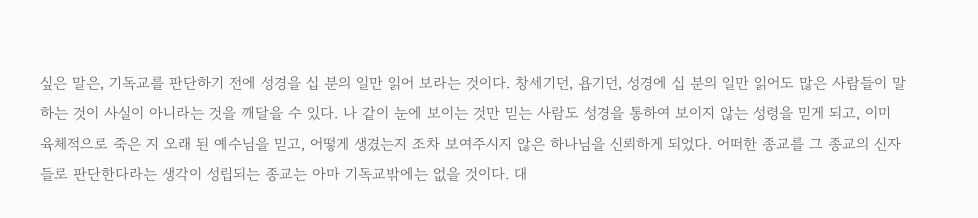싶은 말은, 기독교를 판단하기 전에 성경을 십 분의 일만 읽어 보라는 것이다. 창세기던, 욥기던, 성경에 십 분의 일만 읽어도 많은 사람들이 말하는 것이 사실이 아니라는 것을 깨달을 수 있다. 나 같이 눈에 보이는 것만 믿는 사람도 성경을 통하여 보이지 않는 성령을 믿게 되고, 이미 육체적으로 죽은 지 오래 된 예수님을 믿고, 어떻게 생겼는지 조차 보여주시지 않은 하나님을 신뢰하게 되었다. 어떠한 종교를 그 종교의 신자들로 판단한다라는 생각이 성립되는 종교는 아마 기독교밖에는 없을 것이다. 대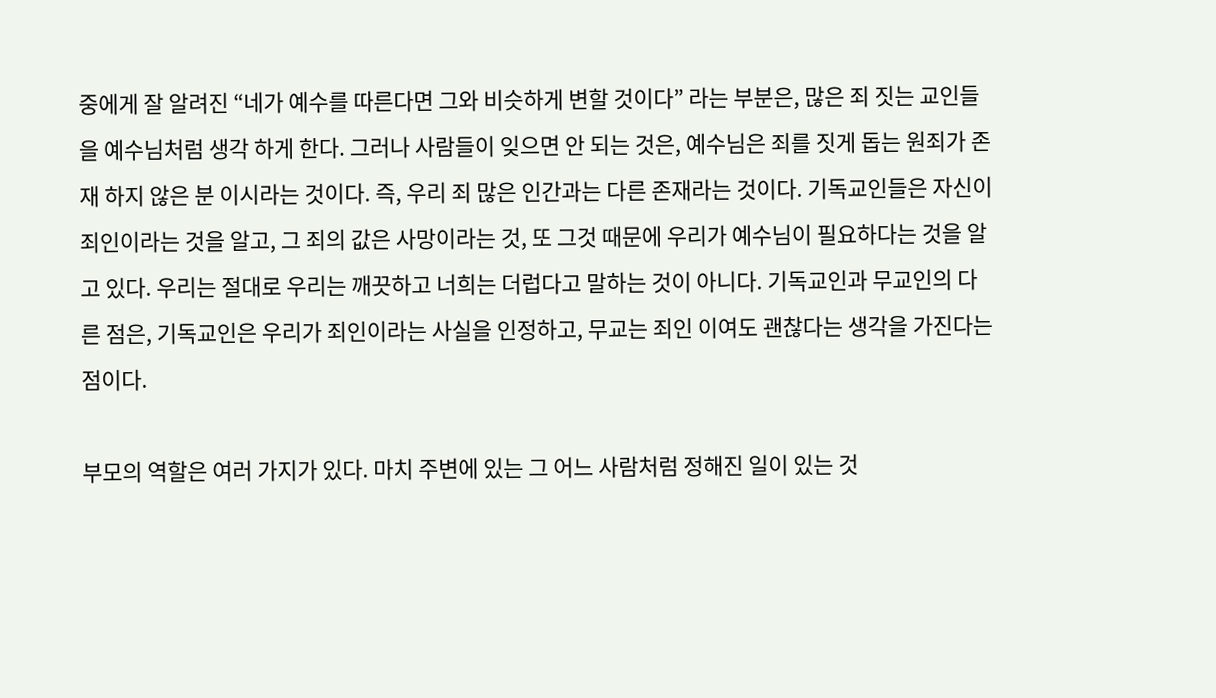중에게 잘 알려진 “네가 예수를 따른다면 그와 비슷하게 변할 것이다” 라는 부분은, 많은 죄 짓는 교인들을 예수님처럼 생각 하게 한다. 그러나 사람들이 잊으면 안 되는 것은, 예수님은 죄를 짓게 돕는 원죄가 존재 하지 않은 분 이시라는 것이다. 즉, 우리 죄 많은 인간과는 다른 존재라는 것이다. 기독교인들은 자신이 죄인이라는 것을 알고, 그 죄의 값은 사망이라는 것, 또 그것 때문에 우리가 예수님이 필요하다는 것을 알고 있다. 우리는 절대로 우리는 깨끗하고 너희는 더럽다고 말하는 것이 아니다. 기독교인과 무교인의 다른 점은, 기독교인은 우리가 죄인이라는 사실을 인정하고, 무교는 죄인 이여도 괜찮다는 생각을 가진다는 점이다.

부모의 역할은 여러 가지가 있다. 마치 주변에 있는 그 어느 사람처럼 정해진 일이 있는 것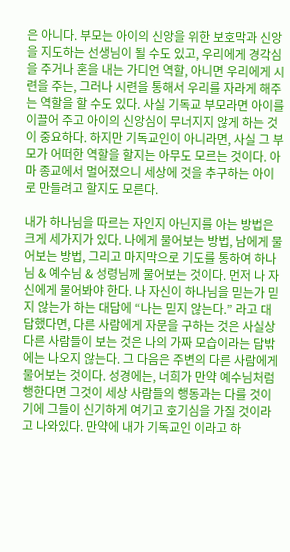은 아니다. 부모는 아이의 신앙을 위한 보호막과 신앙을 지도하는 선생님이 될 수도 있고, 우리에게 경각심을 주거나 혼을 내는 가디언 역할, 아니면 우리에게 시련을 주는, 그러나 시련을 통해서 우리를 자라게 해주는 역할을 할 수도 있다. 사실 기독교 부모라면 아이를 이끌어 주고 아이의 신앙심이 무너지지 않게 하는 것이 중요하다. 하지만 기독교인이 아니라면, 사실 그 부모가 어떠한 역할을 할지는 아무도 모르는 것이다. 아마 종교에서 멀어졌으니 세상에 것을 추구하는 아이로 만들려고 할지도 모른다.

내가 하나님을 따르는 자인지 아닌지를 아는 방법은 크게 세가지가 있다. 나에게 물어보는 방법, 남에게 물어보는 방법, 그리고 마지막으로 기도를 통하여 하나님 & 예수님 & 성령님께 물어보는 것이다. 먼저 나 자신에게 물어봐야 한다. 나 자신이 하나님을 믿는가 믿지 않는가 하는 대답에 “나는 믿지 않는다.” 라고 대답했다면, 다른 사람에게 자문을 구하는 것은 사실상 다른 사람들이 보는 것은 나의 가짜 모습이라는 답밖에는 나오지 않는다. 그 다음은 주변의 다른 사람에게 물어보는 것이다. 성경에는, 너희가 만약 예수님처럼 행한다면 그것이 세상 사람들의 행동과는 다를 것이기에 그들이 신기하게 여기고 호기심을 가질 것이라고 나와있다. 만약에 내가 기독교인 이라고 하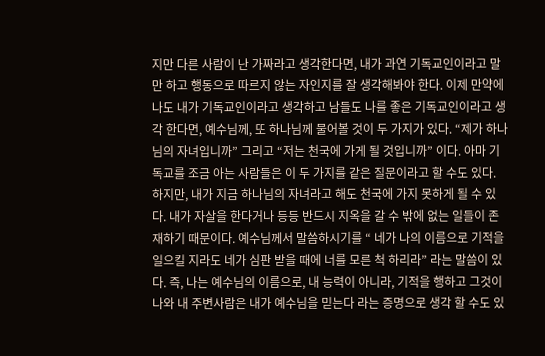지만 다른 사람이 난 가짜라고 생각한다면, 내가 과연 기독교인이라고 말만 하고 행동으로 따르지 않는 자인지를 잘 생각해봐야 한다. 이제 만약에 나도 내가 기독교인이라고 생각하고 남들도 나를 좋은 기독교인이라고 생각 한다면, 예수님께, 또 하나님께 물어볼 것이 두 가지가 있다. “제가 하나님의 자녀입니까” 그리고 “저는 천국에 가게 될 것입니까” 이다. 아마 기독교를 조금 아는 사람들은 이 두 가지를 같은 질문이라고 할 수도 있다. 하지만, 내가 지금 하나님의 자녀라고 해도 천국에 가지 못하게 될 수 있다. 내가 자살을 한다거나 등등 반드시 지옥을 갈 수 밖에 없는 일들이 존재하기 때문이다. 예수님께서 말씀하시기를 “ 네가 나의 이름으로 기적을 일으킬 지라도 네가 심판 받을 때에 너를 모른 척 하리라” 라는 말씀이 있다. 즉, 나는 예수님의 이름으로, 내 능력이 아니라, 기적을 행하고 그것이 나와 내 주변사람은 내가 예수님을 믿는다 라는 증명으로 생각 할 수도 있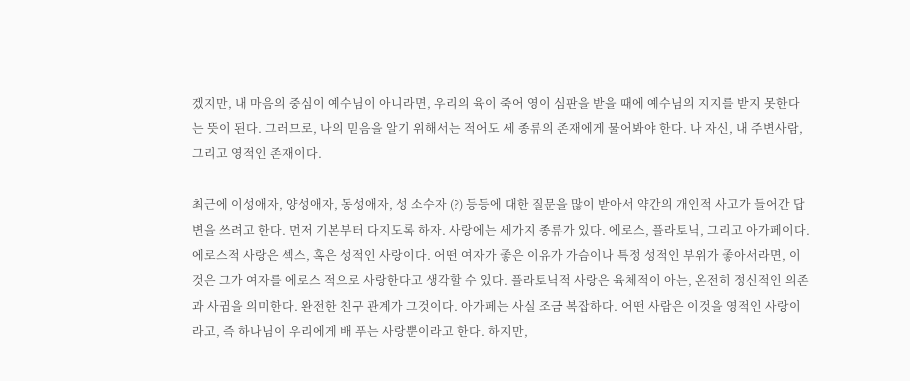겠지만, 내 마음의 중심이 예수님이 아니라면, 우리의 육이 죽어 영이 심판을 받을 때에 예수님의 지지를 받지 못한다는 뜻이 된다. 그러므로, 나의 믿음을 알기 위해서는 적어도 세 종류의 존재에게 물어봐야 한다. 나 자신, 내 주변사람, 그리고 영적인 존재이다.

최근에 이성애자, 양성애자, 동성애자, 성 소수자 (?) 등등에 대한 질문을 많이 받아서 약간의 개인적 사고가 들어간 답변을 쓰려고 한다. 먼저 기본부터 다지도록 하자. 사랑에는 세가지 종류가 있다. 에로스, 플라토닉, 그리고 아가페이다. 에로스적 사랑은 섹스, 혹은 성적인 사랑이다. 어떤 여자가 좋은 이유가 가슴이나 특정 성적인 부위가 좋아서라면, 이것은 그가 여자를 에로스 적으로 사랑한다고 생각할 수 있다. 플라토닉적 사랑은 육체적이 아는, 온전히 정신적인 의존과 사귐을 의미한다. 완전한 친구 관계가 그것이다. 아가페는 사실 조금 복잡하다. 어떤 사람은 이것을 영적인 사랑이라고, 즉 하나님이 우리에게 배 푸는 사랑뿐이라고 한다. 하지만,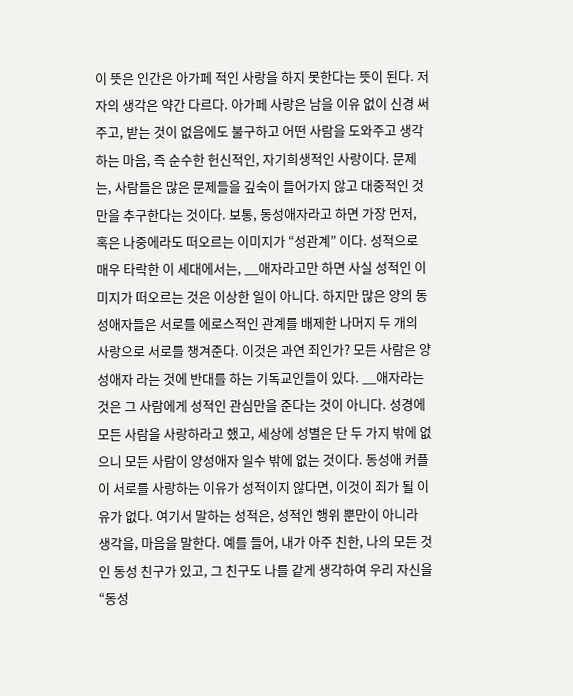이 뜻은 인간은 아가페 적인 사랑을 하지 못한다는 뜻이 된다. 저자의 생각은 약간 다르다. 아가페 사랑은 남을 이유 없이 신경 써주고, 받는 것이 없음에도 불구하고 어떤 사람을 도와주고 생각하는 마음, 즉 순수한 헌신적인, 자기희생적인 사랑이다. 문제는, 사람들은 많은 문제들을 깊숙이 들어가지 않고 대중적인 것만을 추구한다는 것이다. 보통, 동성애자라고 하면 가장 먼저, 혹은 나중에라도 떠오르는 이미지가 “성관계” 이다. 성적으로 매우 타락한 이 세대에서는, __애자라고만 하면 사실 성적인 이미지가 떠오르는 것은 이상한 일이 아니다. 하지만 많은 양의 동성애자들은 서로를 에로스적인 관계를 배제한 나머지 두 개의 사랑으로 서로를 챙겨준다. 이것은 과연 죄인가? 모든 사람은 양성애자 라는 것에 반대를 하는 기독교인들이 있다. __애자라는 것은 그 사람에게 성적인 관심만을 준다는 것이 아니다. 성경에 모든 사람을 사랑하라고 했고, 세상에 성별은 단 두 가지 밖에 없으니 모든 사람이 양성애자 일수 밖에 없는 것이다. 동성애 커플이 서로를 사랑하는 이유가 성적이지 않다면, 이것이 죄가 될 이유가 없다. 여기서 말하는 성적은, 성적인 행위 뿐만이 아니라 생각을, 마음을 말한다. 예를 들어, 내가 아주 친한, 나의 모든 것인 동성 친구가 있고, 그 친구도 나를 같게 생각하여 우리 자신을 “동성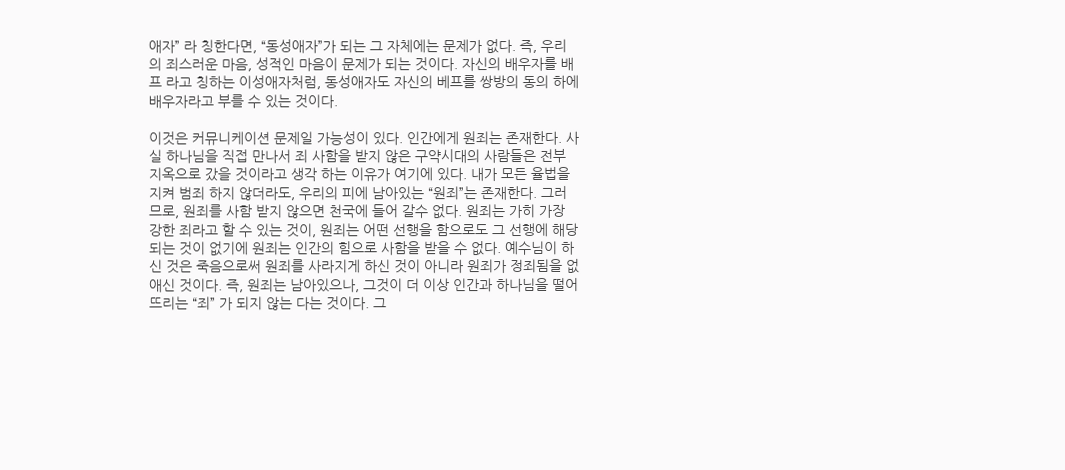애자” 라 칭한다면, “동성애자”가 되는 그 자체에는 문제가 없다. 즉, 우리의 죄스러운 마음, 성적인 마음이 문제가 되는 것이다. 자신의 배우자를 배프 라고 칭하는 이성애자처럼, 동성애자도 자신의 베프를 쌍방의 동의 하에 배우자라고 부를 수 있는 것이다.

이것은 커뮤니케이션 문제일 가능성이 있다. 인간에게 원죄는 존재한다. 사실 하나님을 직접 만나서 죄 사함을 받지 않은 구약시대의 사람들은 전부 지옥으로 갔을 것이라고 생각 하는 이유가 여기에 있다. 내가 모든 율법을 지켜 범죄 하지 않더라도, 우리의 피에 남아있는 “원죄”는 존재한다. 그러므로, 원죄를 사함 받지 않으면 천국에 들어 갈수 없다. 원죄는 가히 가장 강한 죄라고 할 수 있는 것이, 원죄는 어떤 선행을 함으로도 그 선행에 해당되는 것이 없기에 원죄는 인간의 힘으로 사함을 받을 수 없다. 예수님이 하신 것은 죽음으로써 원죄를 사라지게 하신 것이 아니라 원죄가 정죄됨을 없애신 것이다. 즉, 원죄는 남아있으나, 그것이 더 이상 인간과 하나님을 떨어뜨리는 “죄” 가 되지 않는 다는 것이다. 그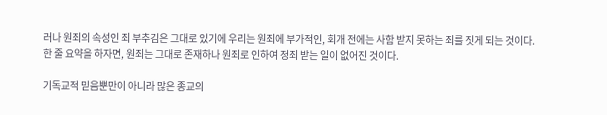러나 원죄의 속성인 죄 부추김은 그대로 있기에 우리는 원죄에 부가적인, 회개 전에는 사함 받지 못하는 죄를 짓게 되는 것이다. 한 줄 요약을 하자면, 원죄는 그대로 존재하나 원죄로 인하여 정죄 받는 일이 없어진 것이다.

기독교적 믿음뿐만이 아니라 많은 종교의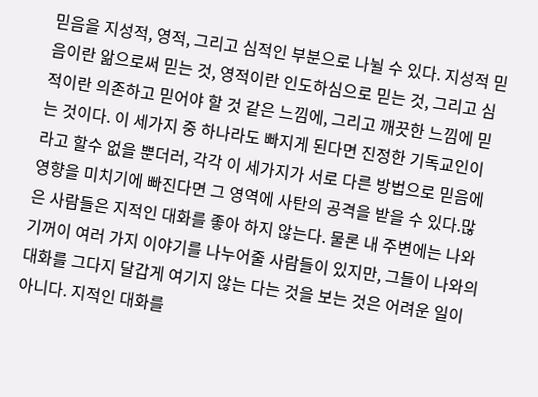믿음을 지성적, 영적, 그리고 심적인 부분으로 나뉠 수 있다. 지성적 믿음이란 앎으로써 믿는 것, 영적이란 인도하심으로 믿는 것, 그리고 심적이란 의존하고 믿어야 할 것 같은 느낌에, 그리고 깨끗한 느낌에 믿는 것이다. 이 세가지 중 하나라도 빠지게 된다면 진정한 기독교인이라고 할수 없을 뿐더러, 각각 이 세가지가 서로 다른 방법으로 믿음에 영향을 미치기에 빠진다면 그 영역에 사탄의 공격을 받을 수 있다.많은 사람들은 지적인 대화를 좋아 하지 않는다. 물론 내 주변에는 나와 기꺼이 여러 가지 이야기를 나누어줄 사람들이 있지만, 그들이 나와의 대화를 그다지 달갑게 여기지 않는 다는 것을 보는 것은 어려운 일이 아니다. 지적인 대화를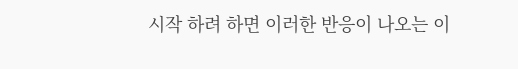시작 하려 하면 이러한 반응이 나오는 이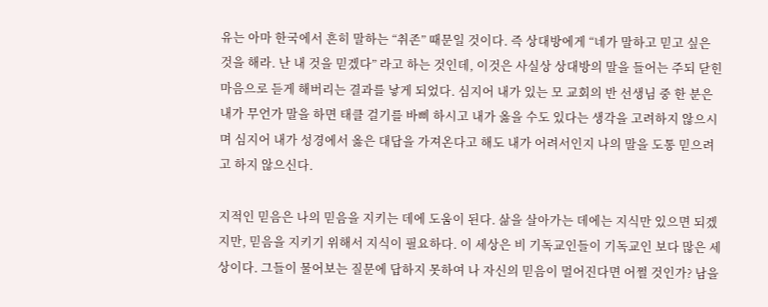유는 아마 한국에서 흔히 말하는 “취존” 때문일 것이다. 즉 상대방에게 “네가 말하고 믿고 싶은 것을 해라. 난 내 것을 믿겠다” 라고 하는 것인데, 이것은 사실상 상대방의 말을 들어는 주되 닫힌 마음으로 듣게 해버리는 결과를 낳게 되었다. 심지어 내가 있는 모 교회의 반 선생님 중 한 분은 내가 무언가 말을 하면 태클 걸기를 바삐 하시고 내가 옳을 수도 있다는 생각을 고려하지 않으시며 심지어 내가 성경에서 옳은 대답을 가져온다고 해도 내가 어려서인지 나의 말을 도통 믿으려고 하지 않으신다.

지적인 믿음은 나의 믿음을 지키는 데에 도움이 된다. 삶을 살아가는 데에는 지식만 있으면 되겠지만, 믿음을 지키기 위해서 지식이 필요하다. 이 세상은 비 기독교인들이 기독교인 보다 많은 세상이다. 그들이 물어보는 질문에 답하지 못하여 나 자신의 믿음이 멀어진다면 어쩔 것인가? 남을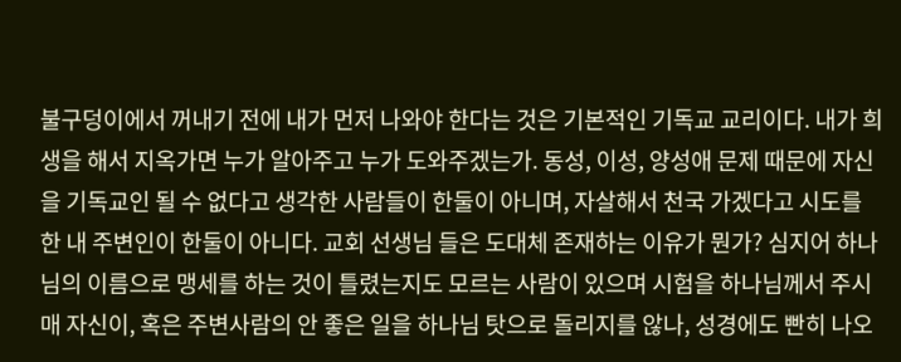불구덩이에서 꺼내기 전에 내가 먼저 나와야 한다는 것은 기본적인 기독교 교리이다. 내가 희생을 해서 지옥가면 누가 알아주고 누가 도와주겠는가. 동성, 이성, 양성애 문제 때문에 자신을 기독교인 될 수 없다고 생각한 사람들이 한둘이 아니며, 자살해서 천국 가겠다고 시도를 한 내 주변인이 한둘이 아니다. 교회 선생님 들은 도대체 존재하는 이유가 뭔가? 심지어 하나님의 이름으로 맹세를 하는 것이 틀렸는지도 모르는 사람이 있으며 시험을 하나님께서 주시매 자신이, 혹은 주변사람의 안 좋은 일을 하나님 탓으로 돌리지를 않나, 성경에도 빤히 나오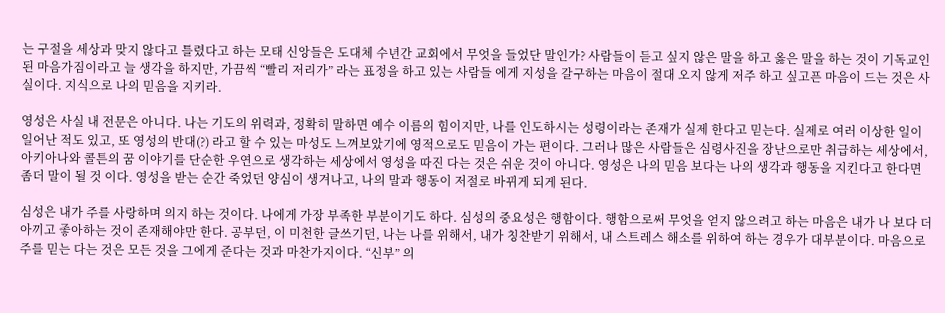는 구절을 세상과 맞지 않다고 틀렸다고 하는 모태 신앙들은 도대체 수년간 교회에서 무엇을 들었단 말인가? 사람들이 듣고 싶지 않은 말을 하고 옳은 말을 하는 것이 기독교인 된 마음가짐이라고 늘 생각을 하지만, 가끔씩 “빨리 저리가” 라는 표정을 하고 있는 사람들 에게 지성을 갈구하는 마음이 절대 오지 않게 저주 하고 싶고픈 마음이 드는 것은 사실이다. 지식으로 나의 믿음을 지키라.

영성은 사실 내 전문은 아니다. 나는 기도의 위력과, 정확히 말하면 예수 이름의 힘이지만, 나를 인도하시는 성령이라는 존재가 실제 한다고 믿는다. 실제로 여러 이상한 일이 일어난 적도 있고, 또 영성의 반대(?) 라고 할 수 있는 마성도 느껴보았기에 영적으로도 믿음이 가는 편이다. 그러나 많은 사람들은 심령사진을 장난으로만 취급하는 세상에서, 아키아나와 콜튼의 꿈 이야기를 단순한 우연으로 생각하는 세상에서 영성을 따진 다는 것은 쉬운 것이 아니다. 영성은 나의 믿음 보다는 나의 생각과 행동을 지킨다고 한다면 좀더 말이 될 것 이다. 영성을 받는 순간 죽었던 양심이 생겨나고, 나의 말과 행동이 저절로 바뀌게 되게 된다.

심성은 내가 주를 사랑하며 의지 하는 것이다. 나에게 가장 부족한 부분이기도 하다. 심성의 중요성은 행함이다. 행함으로써 무엇을 얻지 않으려고 하는 마음은 내가 나 보다 더 아끼고 좋아하는 것이 존재해야만 한다. 공부던, 이 미천한 글쓰기던, 나는 나를 위해서, 내가 칭찬받기 위해서, 내 스트레스 해소를 위하여 하는 경우가 대부분이다. 마음으로 주를 믿는 다는 것은 모든 것을 그에게 준다는 것과 마찬가지이다. “신부” 의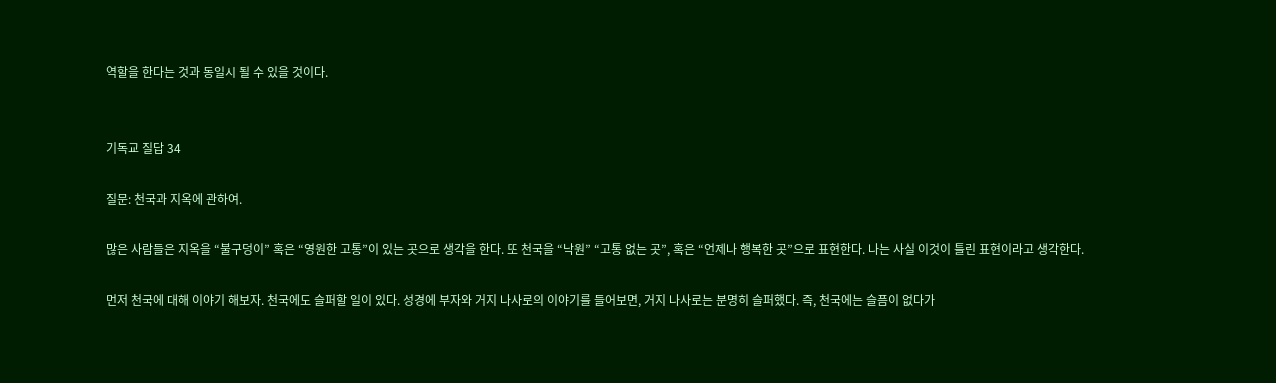역할을 한다는 것과 동일시 될 수 있을 것이다.


기독교 질답 34

질문: 천국과 지옥에 관하여.

많은 사람들은 지옥을 “불구덩이” 혹은 “영원한 고통”이 있는 곳으로 생각을 한다. 또 천국을 “낙원” “고통 없는 곳”, 혹은 “언제나 행복한 곳”으로 표현한다. 나는 사실 이것이 틀린 표현이라고 생각한다.

먼저 천국에 대해 이야기 해보자. 천국에도 슬퍼할 일이 있다. 성경에 부자와 거지 나사로의 이야기를 들어보면, 거지 나사로는 분명히 슬퍼했다. 즉, 천국에는 슬픔이 없다가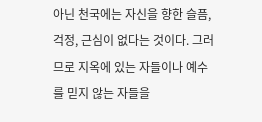아닌 천국에는 자신을 향한 슬픔, 걱정, 근심이 없다는 것이다. 그러므로 지옥에 있는 자들이나 예수를 믿지 않는 자들을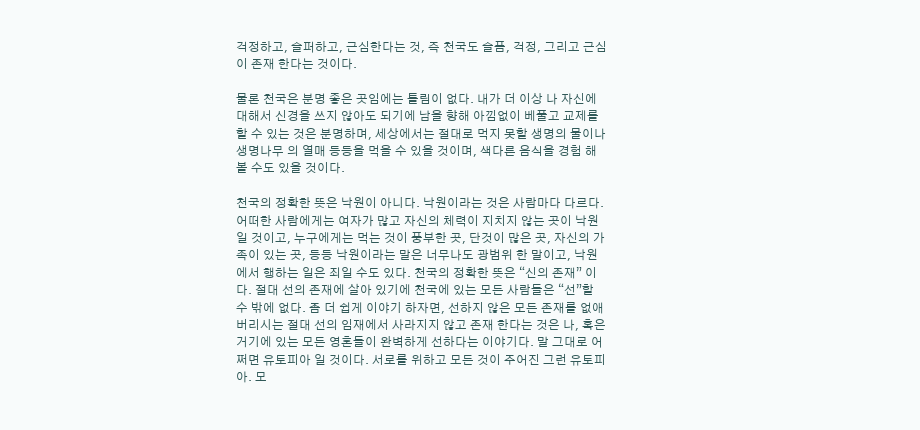걱정하고, 슬퍼하고, 근심한다는 것, 즉 천국도 슬픔, 걱정, 그리고 근심이 존재 한다는 것이다.

물론 천국은 분명 좋은 곳임에는 틀림이 없다. 내가 더 이상 나 자신에 대해서 신경을 쓰지 않아도 되기에 남을 향해 아낌없이 베풀고 교제를 할 수 있는 것은 분명하며, 세상에서는 절대로 먹지 못할 생명의 물이나 생명나무 의 열매 등등을 먹을 수 있을 것이며, 색다른 음식을 경험 해 볼 수도 있을 것이다.

천국의 정확한 뜻은 낙원이 아니다. 낙원이라는 것은 사람마다 다르다. 어떠한 사람에게는 여자가 많고 자신의 체력이 지치지 않는 곳이 낙원 일 것이고, 누구에게는 먹는 것이 풍부한 곳, 단것이 많은 곳, 자신의 가족이 있는 곳, 등등 낙원이라는 말은 너무나도 광범위 한 말이고, 낙원에서 행하는 일은 죄일 수도 있다. 천국의 정확한 뜻은 “신의 존재” 이다. 절대 선의 존재에 살아 있기에 천국에 있는 모든 사람들은 “선”할 수 밖에 없다. 좀 더 쉽게 이야기 하자면, 선하지 않은 모든 존재를 없애버리시는 절대 선의 임재에서 사라지지 않고 존재 한다는 것은 나, 혹은 거기에 있는 모든 영혼들이 완벽하게 선하다는 이야기다. 말 그대로 어쩌면 유토피아 일 것이다. 서로를 위하고 모든 것이 주어진 그런 유토피아. 모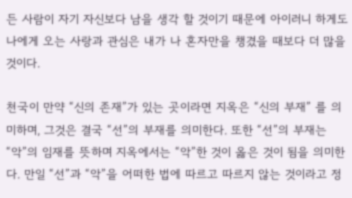든 사람이 자기 자신보다 남을 생각 할 것이기 때문에 아이러니 하게도 나에게 오는 사랑과 관심은 내가 나 혼자만을 챙겼을 때보다 더 많을 것이다.

천국이 만약 “신의 존재”가 있는 곳이라면 지옥은 “신의 부재” 를 의미하며, 그것은 결국 “선”의 부재를 의미한다. 또한 “선”의 부재는 “악”의 임재를 뜻하며 지옥에서는 “악”한 것이 옳은 것이 됨을 의미한다. 만일 “선”과 “악”을 어떠한 법에 따르고 따르지 않는 것이라고 정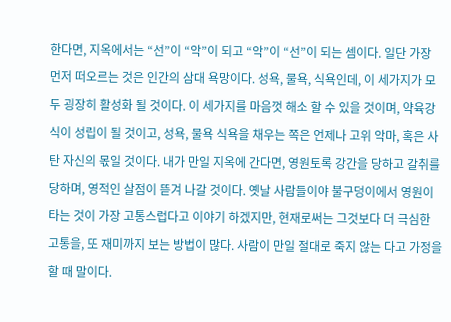한다면, 지옥에서는 “선”이 “악”이 되고 “악”이 “선”이 되는 셈이다. 일단 가장 먼저 떠오르는 것은 인간의 삼대 욕망이다. 성욕, 물욕, 식욕인데, 이 세가지가 모두 굉장히 활성화 될 것이다. 이 세가지를 마음껏 해소 할 수 있을 것이며, 약육강식이 성립이 될 것이고, 성욕, 물욕 식욕을 채우는 쪽은 언제나 고위 악마, 혹은 사탄 자신의 몫일 것이다. 내가 만일 지옥에 간다면, 영원토록 강간을 당하고 갈취를 당하며, 영적인 살점이 뜯겨 나갈 것이다. 옛날 사람들이야 불구덩이에서 영원이 타는 것이 가장 고통스럽다고 이야기 하겠지만, 현재로써는 그것보다 더 극심한 고통을, 또 재미까지 보는 방법이 많다. 사람이 만일 절대로 죽지 않는 다고 가정을 할 때 말이다.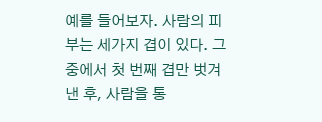예를 들어보자. 사람의 피부는 세가지 겹이 있다. 그 중에서 첫 번째 겹만 벗겨낸 후, 사람을 통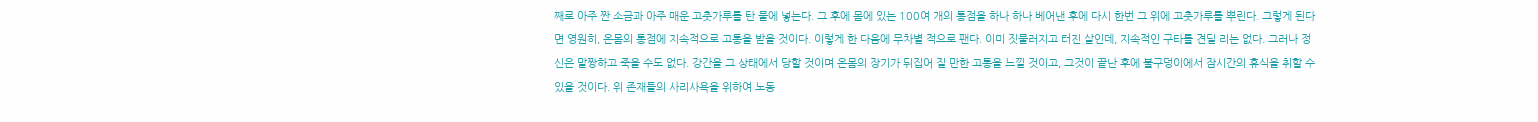째로 아주 짠 소금과 아주 매운 고춧가루를 탄 물에 넣는다. 그 후에 몸에 있는 100여 개의 통점을 하나 하나 베어낸 후에 다시 한번 그 위에 고춧가루를 뿌린다. 그렇게 된다면 영원히, 온몸의 통점에 지속적으로 고통을 받을 것이다. 이렇게 한 다음에 무차별 적으로 팬다. 이미 짓물러지고 터진 살인데, 지속적인 구타를 견딜 리는 없다. 그러나 정신은 말짱하고 죽을 수도 없다. 강간을 그 상태에서 당할 것이며 온몸의 장기가 뒤집어 질 만한 고통을 느낄 것이고, 그것이 끝난 후에 불구덩이에서 잠시간의 휴식을 취할 수 있을 것이다. 위 존재들의 사리사욕을 위하여 노동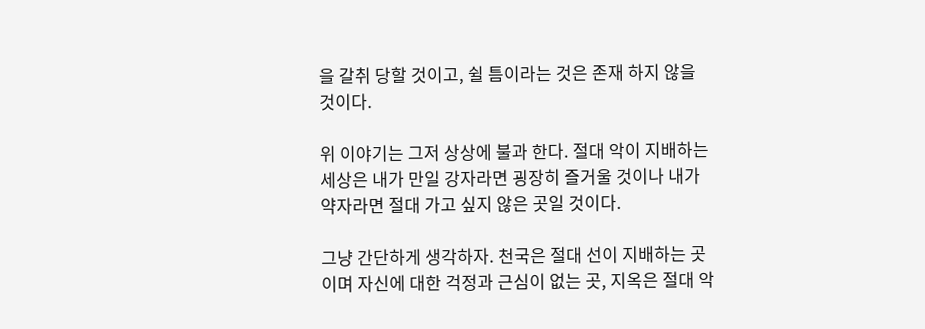을 갈취 당할 것이고, 쉴 틈이라는 것은 존재 하지 않을 것이다.

위 이야기는 그저 상상에 불과 한다. 절대 악이 지배하는 세상은 내가 만일 강자라면 굉장히 즐거울 것이나 내가 약자라면 절대 가고 싶지 않은 곳일 것이다.

그냥 간단하게 생각하자. 천국은 절대 선이 지배하는 곳이며 자신에 대한 걱정과 근심이 없는 곳, 지옥은 절대 악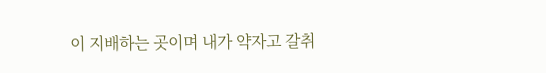이 지배하는 곳이며 내가 약자고 갈취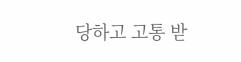당하고 고통 받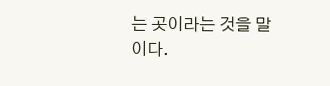는 곳이라는 것을 말이다.